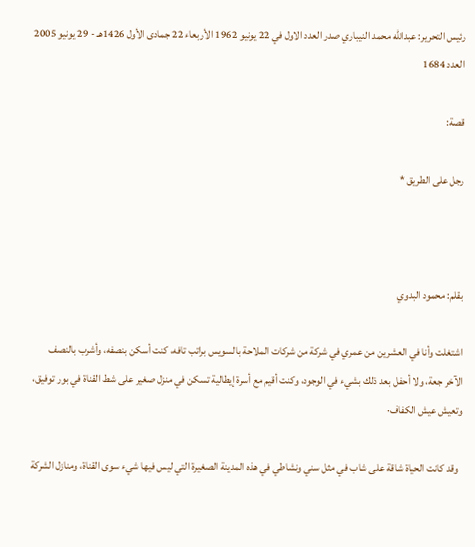رئيس التحرير: عبدالله محمد النيباري صدر العدد الاول في 22 يونيو 1962 الأربعاء 22 جمادى الأول 1426هـ - 29 يونيو 2005
العدد 1684

قصة:

رجل على الطريق *



بقلم: محمود البدوي

اشتغلت وأنا في العشرين من عمري في شركة من شركات الملاحة بالسويس براتب تافه، كنت أسكن بنصفه، وأشرب بالنصف الآخر جعة، ولا أحفل بعد ذلك بشيء في الوجود، وكنت أقيم مع أسرة إيطالية تسكن في منزل صغير على شط القناة في بور توفيق، وتعيش عيش الكفاف·

  وقد كانت الحياة شاقة على شاب في مثل سني ونشاطي في هذه المدينة الصغيرة التي ليس فيها شيء سوى القناة، ومنازل الشركة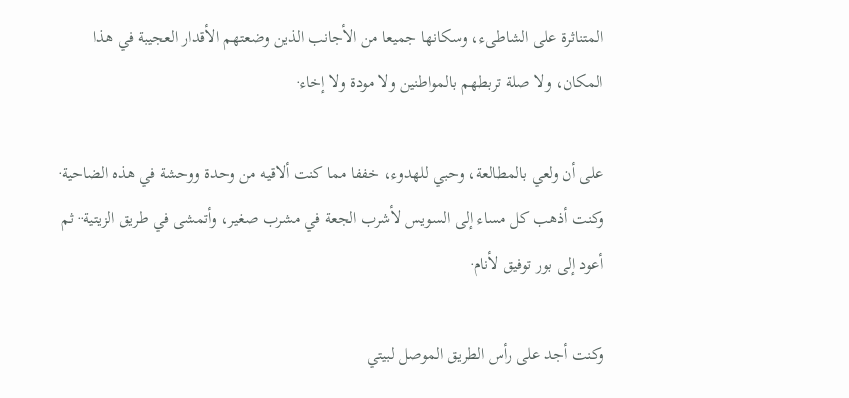المتناثرة على الشاطىء، وسكانها جميعا من الأجانب الذين وضعتهم الأقدار العجيبة في هذا المكان، ولا صلة تربطهم بالمواطنين ولا مودة ولا إخاء·

على أن ولعي بالمطالعة، وحبي للهدوء، خففا مما كنت ألاقيه من وحدة ووحشة في هذه الضاحية· وكنت أذهب كل مساء إلى السويس لأشرب الجعة في مشرب صغير، وأتمشى في طريق الزيتية·· ثم أعود إلى بور توفيق لأنام·

وكنت أجد على رأس الطريق الموصل لبيتي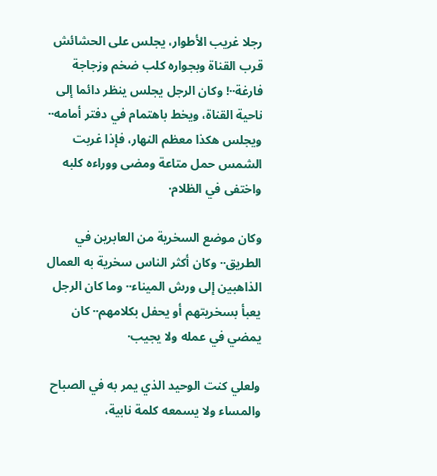رجلا غريب الأطوار، يجلس على الحشائش قرب القناة وبجواره كلب ضخم وزجاجة فارغة··! وكان الرجل يجلس ينظر دائما إلى ناحية القناة، ويخط باهتمام في دفتر أمامه·· ويجلس هكذا معظم النهار، فإذا غربت الشمس حمل متاعة ومضى ووراءه كلبه واختفى في الظلام·

وكان موضع السخرية من العابرين في الطريق·· وكان أكثر الناس سخرية به العمال الذاهبين إلى ورش الميناء·· وما كان الرجل يعبأ بسخريتهم أو يحفل بكلامهم·· كان يمضي في عمله ولا يجيب·

ولعلي كنت الوحيد الذي يمر به في الصباح والمساء ولا يسمعه كلمة نابية،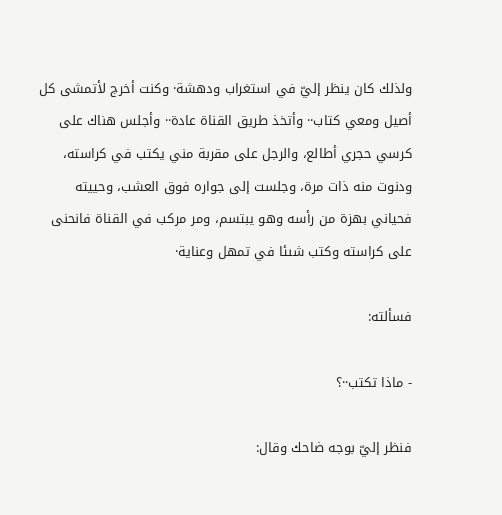ولذلك كان ينظر إليّ في استغراب ودهشة· وكنت أخرج لأتمشى كل أصيل ومعي كتاب·· وأتخذ طريق القناة عادة·· وأجلس هناك على كرسي حجري أطالع، والرجل على مقربة مني يكتب في كراسته، ودنوت منه ذات مرة، وجلست إلى جواره فوق العشب، وحييته فحياني بهزة من رأسه وهو يبتسم، ومر مركب في القناة فانحنى على كراسته وكتب شىئا في تمهل وعناية·

فسألته:

- ماذا تكتب··؟

فنظر إليّ بوجه ضاحك وقال: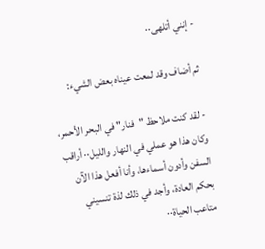- إنني أتلهى··

ثم أضاف وقد لمعت عيناه بعض الشيء:

- لقد كنت ملاحظ "فنار" في البحر الأحمر، وكان هذا هو عملي في النهار والليل·· أراقب السفن وأدون أسماءها، وأنا أفعل هذا الآن بحكم العادة، وأجد في ذلك لذة تنسيني متاعب الحياة··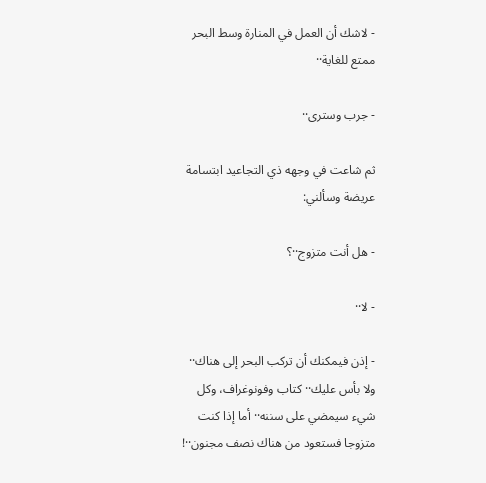- لاشك أن العمل في المنارة وسط البحر ممتع للغاية··

- جرب وسترى··

ثم شاعت في وجهه ذي التجاعيد ابتسامة عريضة وسألني:

- هل أنت متزوج··؟

- لا··

- إذن فيمكنك أن تركب البحر إلى هناك·· ولا بأس عليك·· كتاب وفونوغراف، وكل شيء سيمضي على سننه·· أما إذا كنت متزوجا فستعود من هناك نصف مجنون··!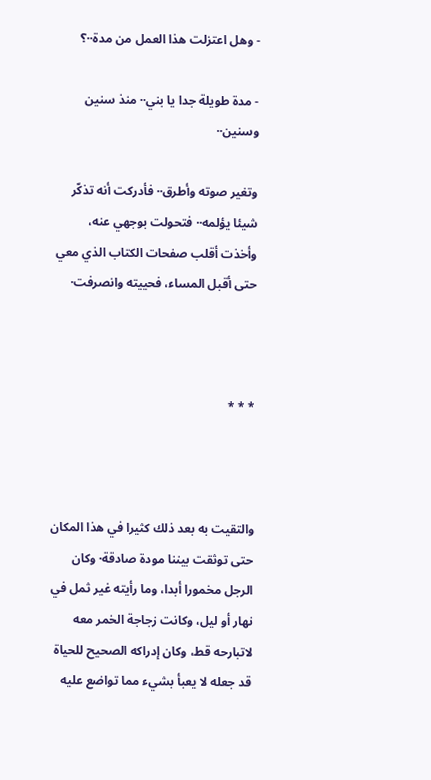- وهل اعتزلت هذا العمل من مدة··؟

- مدة طويلة جدا يا بني·· منذ سنين وسنين··

وتغير صوته وأطرق·· فأدركت أنه تذكّر شيئا يؤلمه·· فتحولت بوجهي عنه، وأخذت أقلب صفحات الكتاب الذي معي حتى أقبل المساء، فحييته وانصرفت·



* * *



والتقيت به بعد ذلك كثيرا في هذا المكان حتى توثقت بيننا مودة صادقة· وكان الرجل مخمورا أبدا، وما رأيته غير ثمل في نهار أو ليل، وكانت زجاجة الخمر معه لاتبارحه قط، وكان إدراكه الصحيح للحياة قد جعله لا يعبأ بشيء مما تواضع عليه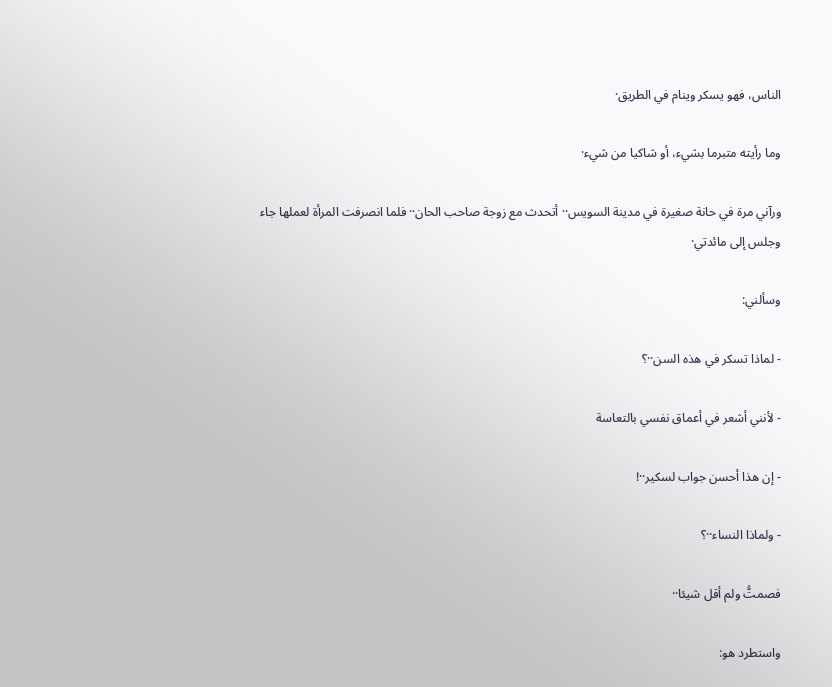الناس، فهو يسكر وينام في الطريق·

وما رأيته متبرما بشيء، أو شاكيا من شيء·

ورآني مرة في حانة صغيرة في مدينة السويس·· أتحدث مع زوجة صاحب الحان·· فلما انصرفت المرأة لعملها جاء وجلس إلى مائدتي·

وسألني:

- لماذا تسكر في هذه السن··؟

- لأنني أشعر في أعماق نفسي بالتعاسة

- إن هذا أحسن جواب لسكير··!

- ولماذا النساء··؟

فصمتُّ ولم أقل شيئا··

واستطرد هو: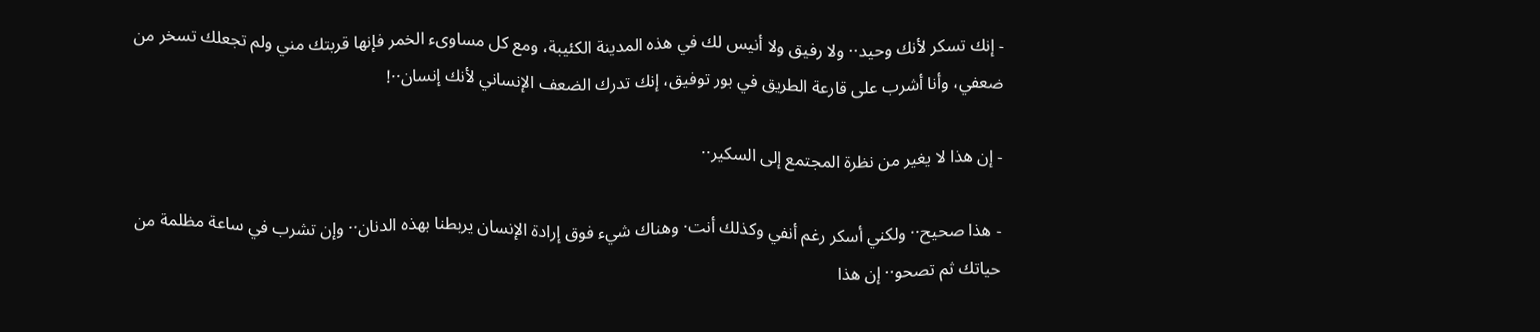- إنك تسكر لأنك وحيد·· ولا رفيق ولا أنيس لك في هذه المدينة الكئيبة، ومع كل مساوىء الخمر فإنها قربتك مني ولم تجعلك تسخر من ضعفي، وأنا أشرب على قارعة الطريق في بور توفيق، إنك تدرك الضعف الإنساني لأنك إنسان··!

- إن هذا لا يغير من نظرة المجتمع إلى السكير··

- هذا صحيح·· ولكني أسكر رغم أنفي وكذلك أنت· وهناك شيء فوق إرادة الإنسان يربطنا بهذه الدنان·· وإن تشرب في ساعة مظلمة من حياتك ثم تصحو·· إن هذا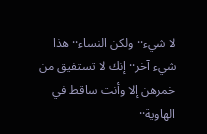لا شيء·· ولكن النساء·· هذا شيء آخر·· إنك لا تستفيق من خمرهن إلا وأنت ساقط في الهاوية··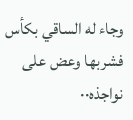وجاء له الساقي بكأس فشربها وعض على نواجذه··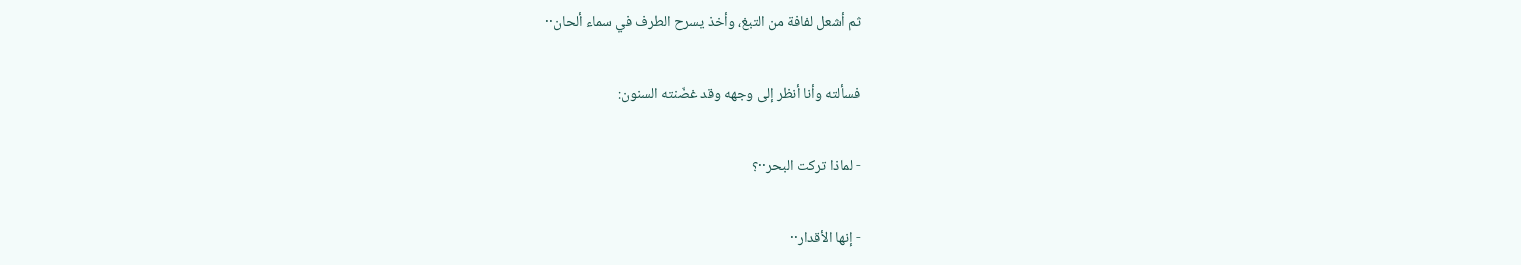ثم أشعل لفافة من التبغ، وأخذ يسرح الطرف في سماء ألحان··

فسألته وأنا أنظر إلى وجهه وقد غضّنته السنون:

- لماذا تركت البحر··؟

- إنها الأقدار··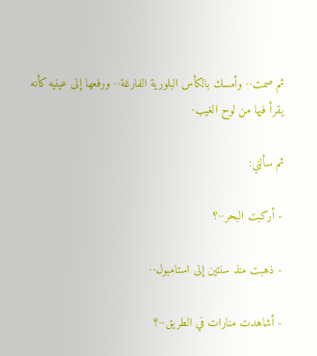ثم صمت·· وأمسك بالكأس البلورية الفارغة·· ورفعها إلى عينيه كأنه يقرأ فيها من لوح الغيب·

ثم سألني:

- أركبت البحر··؟

- ذهبت منذ سنتين إلى استامبول··

- أشاهدت منارات في الطريق··؟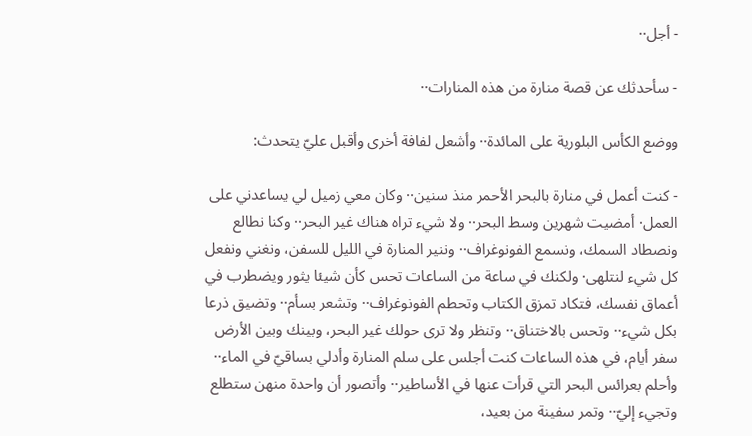- أجل··

- سأحدثك عن قصة منارة من هذه المنارات··

ووضع الكأس البلورية على المائدة·· وأشعل لفافة أخرى وأقبل عليّ يتحدث:

- كنت أعمل في منارة بالبحر الأحمر منذ سنين·· وكان معي زميل لي يساعدني على العمل· أمضيت شهرين وسط البحر·· ولا شيء تراه هناك غير البحر·· وكنا نطالع ونصطاد السمك، ونسمع الفونوغراف·· وننير المنارة في الليل للسفن، ونغني ونفعل كل شيء لنتلهى· ولكنك في ساعة من الساعات تحس كأن شيئا يثور ويضطرب في أعماق نفسك، فتكاد تمزق الكتاب وتحطم الفونوغراف·· وتشعر بسأم·· وتضيق ذرعا بكل شيء·· وتحس بالاختناق·· وتنظر ولا ترى حولك غير البحر، وبينك وبين الأرض سفر أيام، في هذه الساعات كنت أجلس على سلم المنارة وأدلي بساقيّ في الماء·· وأحلم بعرائس البحر التي قرأت عنها في الأساطير·· وأتصور أن واحدة منهن ستطلع وتجيء إليّ·· وتمر سفينة من بعيد،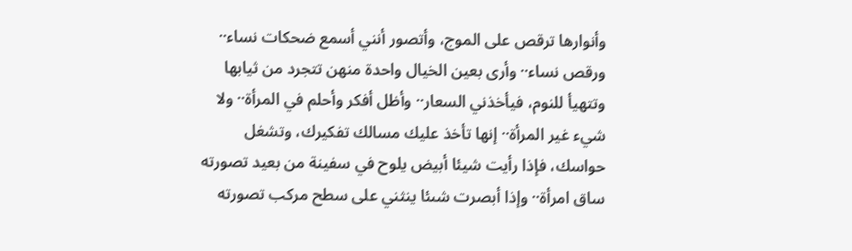وأنوارها ترقص على الموج، وأتصور أنني أسمع ضحكات نساء·· ورقص نساء·· وأرى بعين الخيال واحدة منهن تتجرد من ثيابها وتتهيأ للنوم، فيأخذني السعار·· وأظل أفكر وأحلم في المرأة·· ولا شيء غير المرأة·· إنها تأخذ عليك مسالك تفكيرك، وتشغل حواسك، فإذا رأيت شيئا أبيض يلوح في سفينة من بعيد تصورته ساق امرأة·· وإذا أبصرت شىئا ينثني على سطح مركب تصورته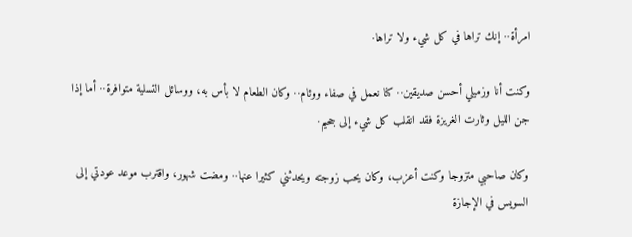امرأة·· إنك تراها في كل شيء ولا تراها·

وكنت أنا وزميلي أحسن صديقين·· كنا نعمل في صفاء ووئام·· وكان الطعام لا بأس به، ووسائل التسلية متوافرة·· أما إذا جن الليل وثارت الغريزة فقد انقلب كل شيء إلى جحيم·

وكان صاحبي متزوجا وكنت أعزب، وكان يحب زوجته ويحدثني كثيرا عنها·· ومضت شهور، واقترب موعد عودتي إلى السويس في الإجازة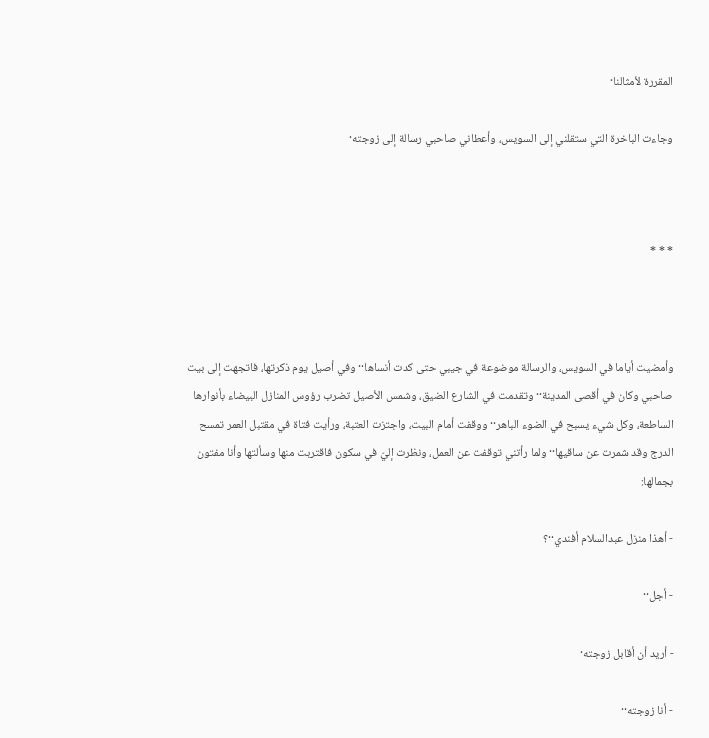المقررة لأمثالنا·

وجاءت الباخرة التي ستقلني إلى السويس، وأعطاني صاحبي رسالة إلى زوجته·



* * *



وأمضيت أياما في السويس، والرسالة موضوعة في جيبي حتى كدت أنساها·· وفي أصيل يوم ذكرتها، فاتجهت إلى بيت صاحبي وكان في أقصى المدينة·· وتقدمت في الشارع الضيق، وشمس الأصيل تضرب رؤوس المنازل البيضاء بأنوارها الساطعة، وكل شيء يسبح في الضوء الباهر·· ووقفت أمام البيت، واجتزت العتبة، ورأيت فتاة في مقتبل العمر تمسح الدرج وقد شمرت عن ساقيها·· ولما رأتني توقفت عن العمل، ونظرت إليّ في سكون فاقتربت منها وسألتها وأنا مفتون بجمالها:

- أهذا منزل عبدالسلام أفندي··؟

- أجل··

- أريد أن أقابل زوجته·

- أنا زوجته··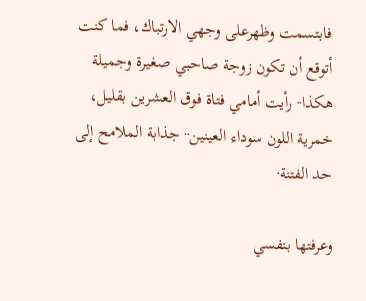فابتسمت وظهرعلى وجهي الارتباك، فما كنت أتوقع أن تكون زوجة صاحبي صغيرة وجميلة هكذا·· رأيت أمامي فتاة فوق العشرين بقليل، خمرية اللون سوداء العينين·· جذابة الملامح إلى حد الفتنة·

وعرفتها بنفسي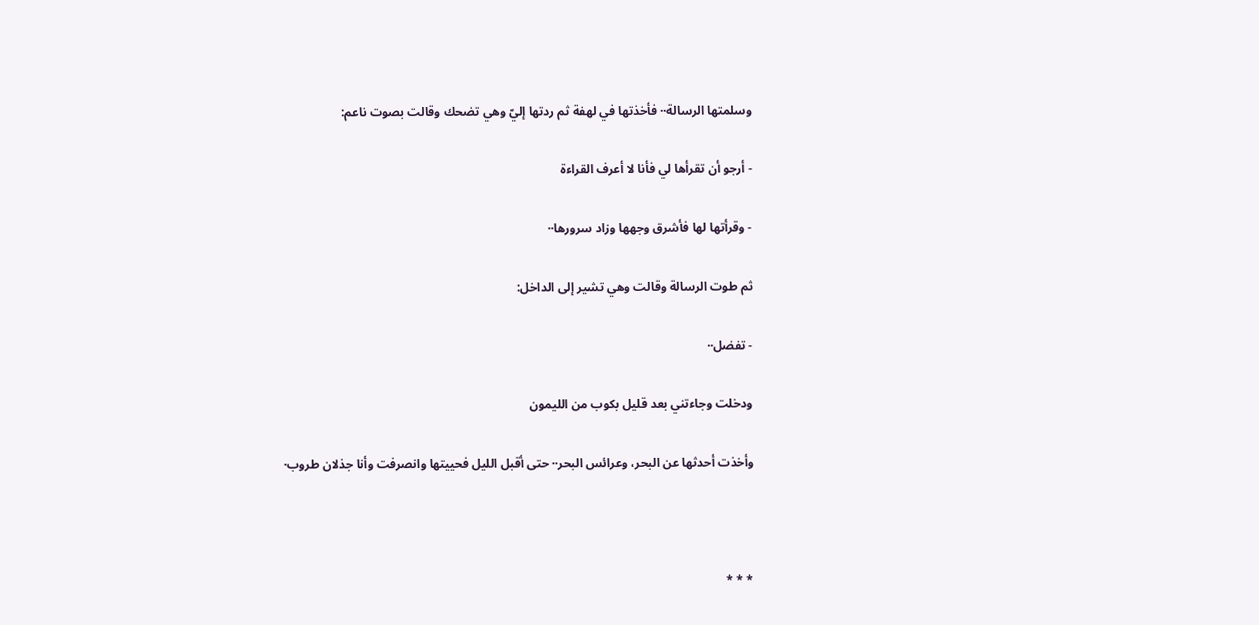وسلمتها الرسالة·· فأخذتها في لهفة ثم ردتها إليّ وهي تضحك وقالت بصوت ناعم:

- أرجو أن تقرأها لي فأنا لا أعرف القراءة

- وقرأتها لها فأشرق وجهها وزاد سرورها··

ثم طوت الرسالة وقالت وهي تشير إلى الداخل:

- تفضل··

ودخلت وجاءتني بعد قليل بكوب من الليمون

وأخذت أحدثها عن البحر، وعرائس البحر·· حتى أقبل الليل فحييتها وانصرفت وأنا جذلان طروب·



* * *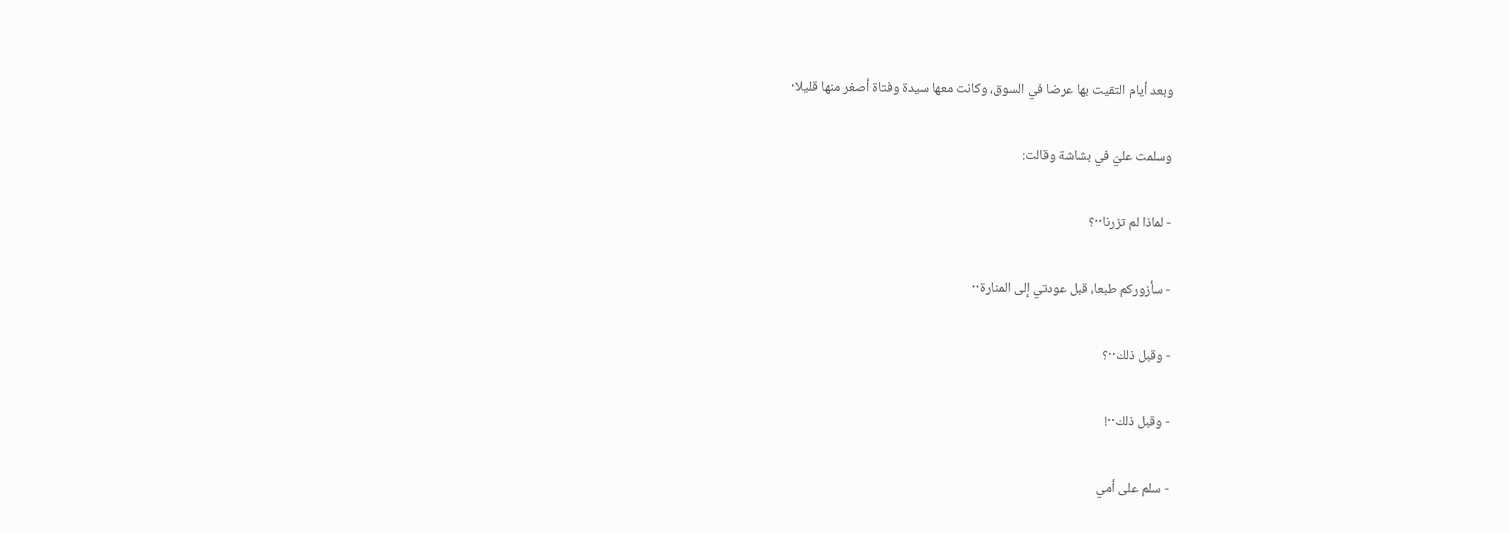وبعد أيام التقيت بها عرضا في السوق، وكانت معها سيدة وفتاة أصغر منها قليلا·

وسلمت عليّ في بشاشة وقالت:

- لماذا لم تزرنا··؟

- سأزوركم طبعا، قبل عودتي إلى المنارة··

- وقبل ذلك··؟

- وقبل ذلك··!

- سلم على أمي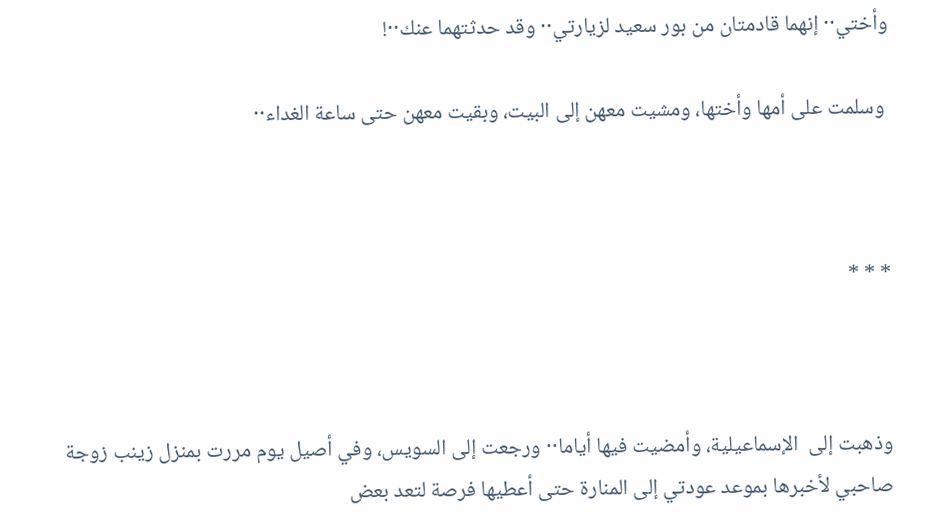وأختي·· إنهما قادمتان من بور سعيد لزيارتي·· وقد حدثتهما عنك··!

 وسلمت على أمها وأختها، ومشيت معهن إلى البيت، وبقيت معهن حتى ساعة الغداء··



* * *



وذهبت إلى  الإسماعيلية، وأمضيت فيها أياما·· ورجعت إلى السويس، وفي أصيل يوم مررت بمنزل زينب زوجة صاحبي لأخبرها بموعد عودتي إلى المنارة حتى أعطيها فرصة لتعد بعض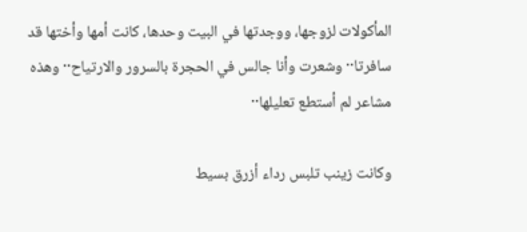المأكولات لزوجها، ووجدتها في البيت وحدها، كانت أمها وأختها قد سافرتا·· وشعرت وأنا جالس في الحجرة بالسرور والارتياح·· وهذه مشاعر لم أستطع تعليلها··

وكانت زينب تلبس رداء أزرق بسيط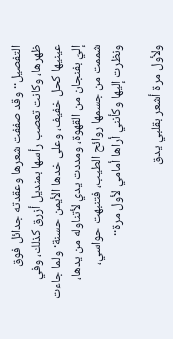التفصيل·· وقد صففت شعرها وعقدته جدائل فوق ظهرها، وكانت تعصب رأسها بمنديل أزرق كذلك، وفي عينيها كحل خفيف، وعلى خدها الأيمن حسنة· ولما جاءت إليّ بفنجان من القهوة، ومددت يدي لأتناوله من يدها، شممت من جسمها روائح الطيب، فتنبهت حواسي، ونظرت إليها وكأنني أراها أمامي لأول مرة··

ولأول مرة أشعر بقلبي يدق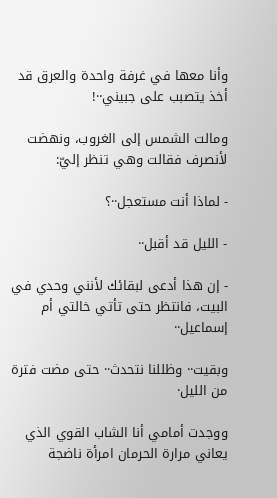وأنا معها في غرفة واحدة والعرق قد أخذ يتصبب على جبيني··!

ومالت الشمس إلى الغروب، ونهضت لأنصرف فقالت وهي تنظر إليّ:

- لماذا أنت مستعجل··؟

- الليل قد أقبل··

- إن هذا أدعى لبقائك لأنني وحدي في البيت، فانتظر حتى تأتي خالتي أم إسماعيل··

وبقيت·· وظللنا نتحدث·· حتى مضت فترة من الليل·

ووجدت أمامي أنا الشاب القوي الذي يعاني مرارة الحرمان امرأة ناضجة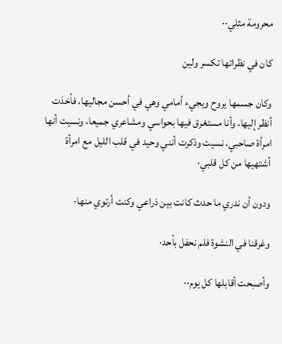محرومة مثلي··

كان في نظراتها تكسر ولين

وكان جسمها يروح ويجيء أمامي وهي في أحسن مجاليها، فأخذت أنظر إليها، وأنا مستغرق فيها بحواسي ومشاعري جميعا، ونسيت أنها امرأة صاحبي، نسيت وذكرت أنني وحيد في قلب الليل مع امرأة أشتهيها من كل قلبي·

ودون أن ندري ما حدث كانت بين ذراعي وكنت أرتوي منها·

وغرقنا في النشوة فلم نحفل بأحد·

وأصبحت أقابلها كل يوم··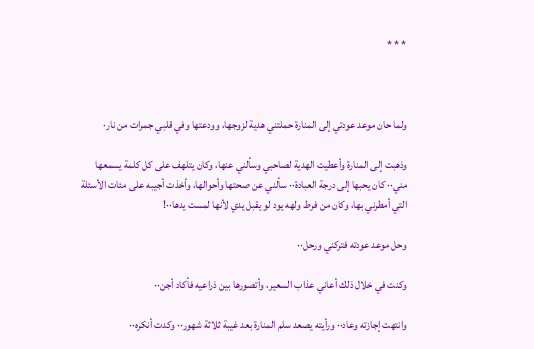* * *



ولما حان موعد عودتي إلى المنارة حملتني هدية لزوجها، وودعتها وفي قلبي جمرات من نار·

وذهبت إلى المنارة وأعطيت الهدية لصاحبي وسألني عنها، وكان يتلهف على كل كلمة يسمعها مني·· كان يحبها إلى درجة العبادة·· سألني عن صحتها وأحوالها، وأخذت أجيبه على مئات الأسئلة التي أمطرني بها، وكان من فرط ولهه يود لو يقبل يدي لأنها لمست يدها··!

وحل موعد عودته فتركني ورحل··

وكنت في خلال ذلك أعاني عذاب السعير، وأتصورها بين ذراعيه فأكاد أجن··

وانتهت إجازته وعاد·· ورأيته يصعد سلم المنارة بعد غيبة ثلاثة شهور·· وكدت أنكره··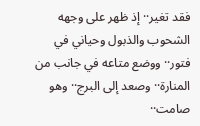فقد تغير·· إذ ظهر على وجهه الشحوب والذبول وحياني في فتور·· ووضع متاعه في جانب من المنارة·· وصعد إلى البرج·· وهو صامت··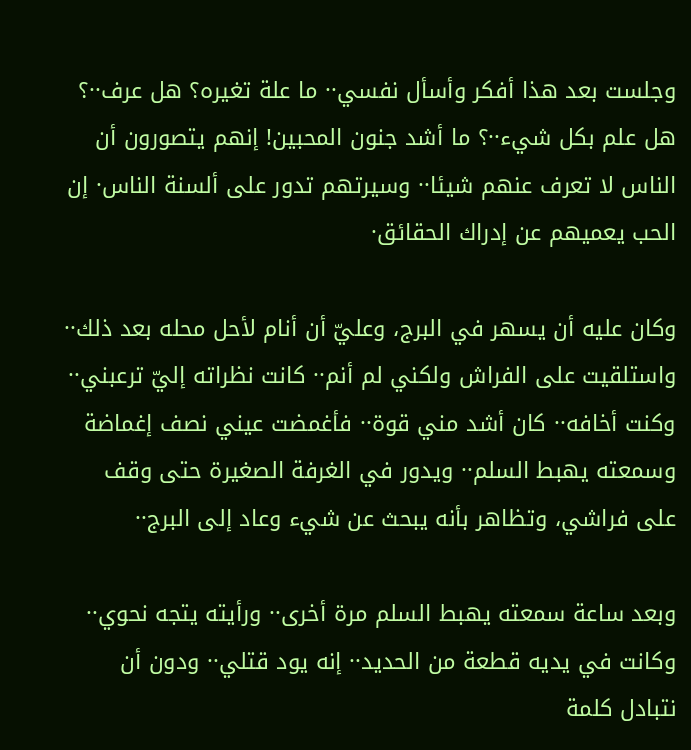وجلست بعد هذا أفكر وأسأل نفسي·· ما علة تغيره؟ هل عرف··؟ هل علم بكل شيء··؟ ما أشد جنون المحبين! إنهم يتصورون أن الناس لا تعرف عنهم شيئا·· وسيرتهم تدور على ألسنة الناس· إن الحب يعميهم عن إدراك الحقائق·

وكان عليه أن يسهر في البرج، وعليّ أن أنام لأحل محله بعد ذلك·· واستلقيت على الفراش ولكني لم أنم·· كانت نظراته إليّ ترعبني·· وكنت أخافه·· كان أشد مني قوة·· فأغمضت عيني نصف إغماضة وسمعته يهبط السلم·· ويدور في الغرفة الصغيرة حتى وقف على فراشي، وتظاهر بأنه يبحث عن شيء وعاد إلى البرج··

وبعد ساعة سمعته يهبط السلم مرة أخرى·· ورأيته يتجه نحوي·· وكانت في يديه قطعة من الحديد·· إنه يود قتلي·· ودون أن نتبادل كلمة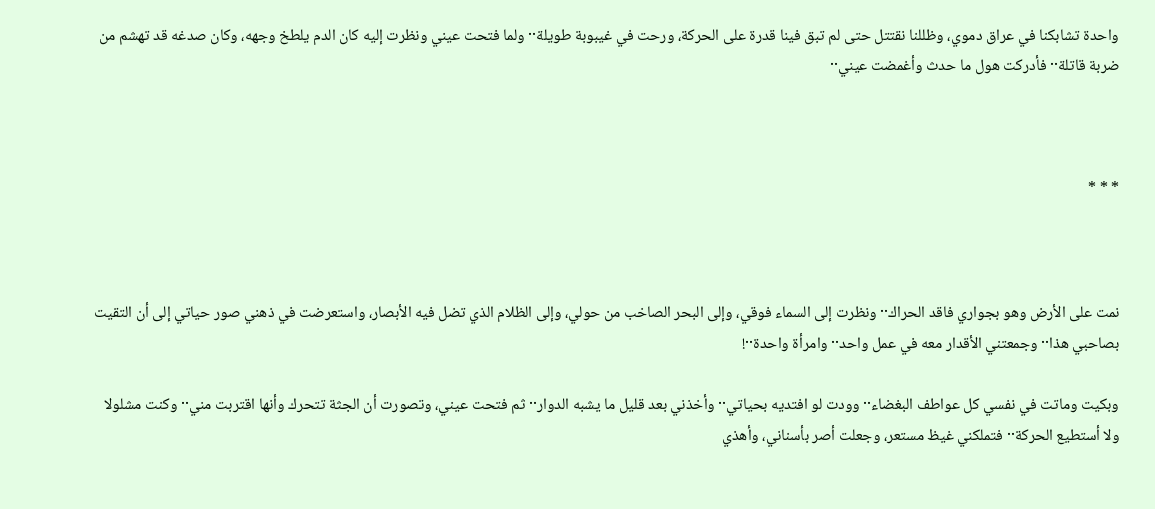واحدة تشابكنا في عراق دموي، وظللنا نقتتل حتى لم تبق فينا قدرة على الحركة، ورحت في غيبوبة طويلة·· ولما فتحت عيني ونظرت إليه كان الدم يلطخ وجهه، وكان صدغه قد تهشم من ضربة قاتلة·· فأدركت هول ما حدث وأغمضت عيني··



* * *



نمت على الأرض وهو بجواري فاقد الحراك·· ونظرت إلى السماء فوقي، وإلى البحر الصاخب من حولي، وإلى الظلام الذي تضل فيه الأبصار، واستعرضت في ذهني صور حياتي إلى أن التقيت بصاحبي هذا·· وجمعتني الأقدار معه في عمل واحد·· وامرأة واحدة··!

وبكيت وماتت في نفسي كل عواطف البغضاء·· وودت لو افتديه بحياتي·· وأخذني بعد قليل ما يشبه الدوار·· ثم فتحت عيني، وتصورت أن الجثة تتحرك وأنها اقتربت مني·· وكنت مشلولا ولا أستطيع الحركة·· فتملكني غيظ مستعر، وجعلت أصر بأسناني، وأهذي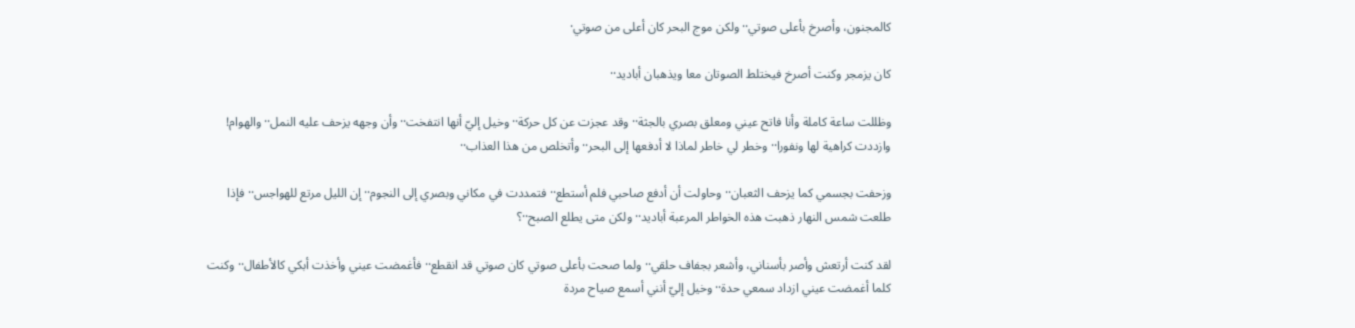كالمجنون، وأصرخ بأعلى صوتي·· ولكن موج البحر كان أعلى من صوتي·

كان يزمجر وكنت أصرخ فيختلط الصوتان معا ويذهبان أباديد··

وظللت ساعة كاملة وأنا فاتح عيني ومعلق بصري بالجثة·· وقد عجزت عن كل حركة·· وخيل إليّ أنها انتفخت·· وأن وجهه يزحف عليه النمل·· والهوام! وازددت كراهية لها ونفورا·· وخطر لي خاطر لماذا لا أدفعها إلى البحر·· وأتخلص من هذا العذاب··

وزحفت بجسمي كما يزحف الثعبان·· وحاولت أن أدفع صاحبي فلم أستطع·· فتمددت في مكاني وبصري إلى النجوم·· إن الليل مرتع للهواجس·· فإذا طلعت شمس النهار ذهبت هذه الخواطر المرعبة أباديد·· ولكن متى يطلع الصبح··؟

لقد كنت أرتعش وأصر بأسناني، وأشعر بجفاف حلقي·· ولما صحت بأعلى صوتي كان صوتي قد انقطع·· فأغمضت عيني وأخذت أبكي كالأطفال·· وكنت كلما أغمضت عيني ازداد سمعي حدة·· وخيل إليّ أنني أسمع صياح مردة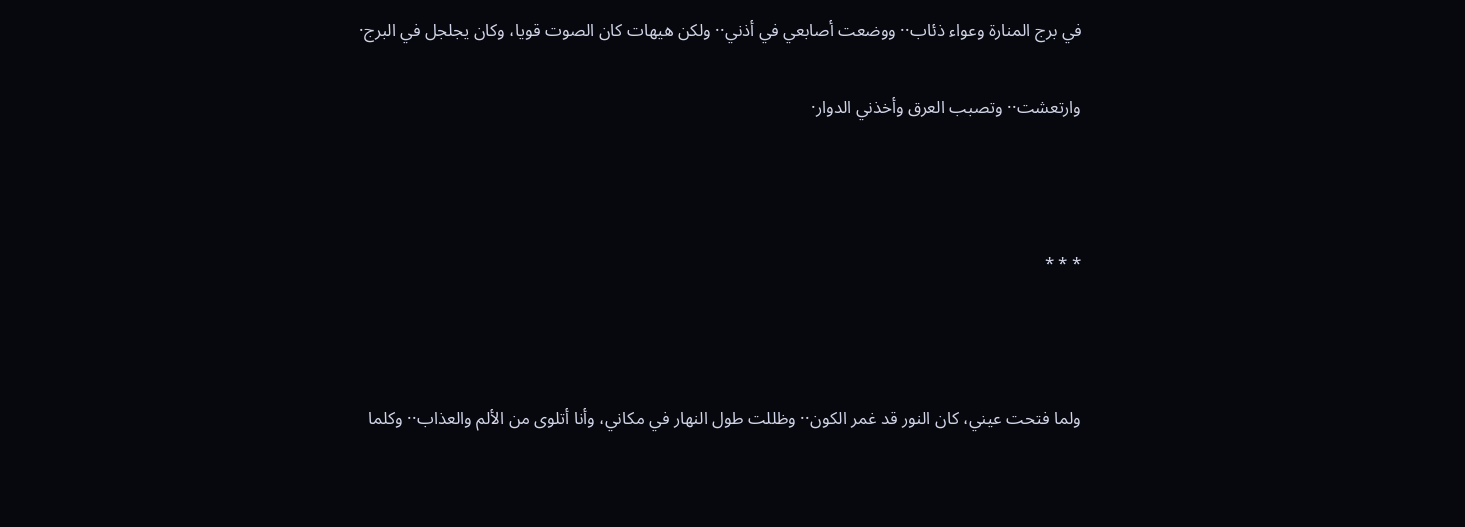في برج المنارة وعواء ذئاب·· ووضعت أصابعي في أذني·· ولكن هيهات كان الصوت قويا، وكان يجلجل في البرج·

وارتعشت·· وتصبب العرق وأخذني الدوار·



* * *



ولما فتحت عيني، كان النور قد غمر الكون·· وظللت طول النهار في مكاني، وأنا أتلوى من الألم والعذاب·· وكلما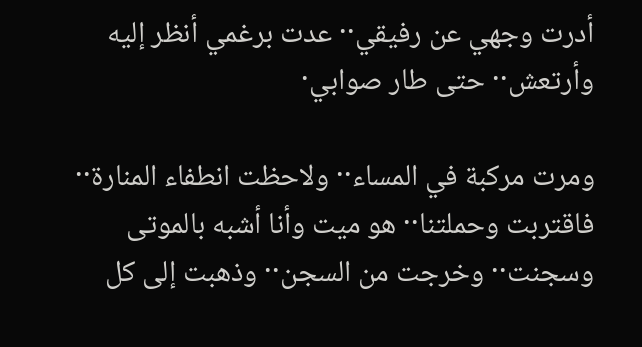أدرت وجهي عن رفيقي·· عدت برغمي أنظر إليه وأرتعش·· حتى طار صوابي·

ومرت مركبة في المساء·· ولاحظت انطفاء المنارة·· فاقتربت وحملتنا·· هو ميت وأنا أشبه بالموتى وسجنت·· وخرجت من السجن·· وذهبت إلى كل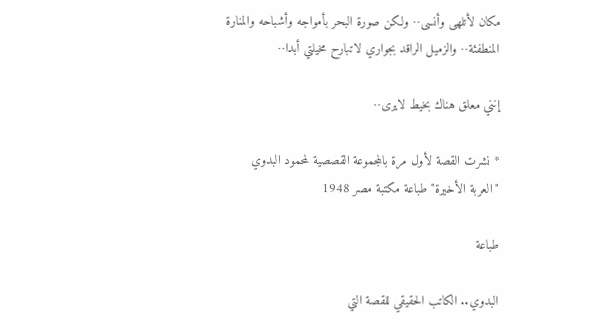مكان لأتلهى وأنسى·· ولكن صورة البحر بأمواجه وأشباحه والمنارة المنطفئة·· والزميل الراقد بجواري لاتبارح مخيلتي أبدا··

إنني معلق هناك بخيط لايرى··

* نشرت القصة لأول مرة بالمجموعة القصصية لمحمود البدوي "العربة الأخيرة" طباعة مكتبة مصر 1948

طباعة

البدوي.. الكاتب الحقيقي للقصة التي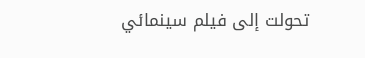تحولت إلى فيلم سينمائي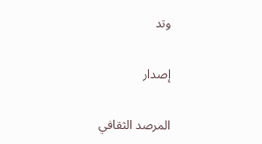وتد

إصدار

المرصد الثقافي